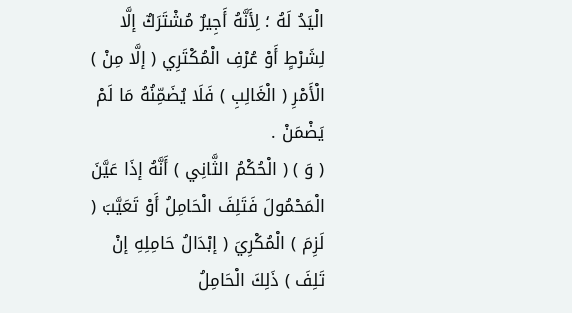الْيَدُ لَهُ ؛ لِأَنَّهُ أَجِيرٌ مُشْتَرَكٌ إلَّا لِشَرْطٍ أَوْ عُرْفِ الْمُكْتَرِي ( إلَّا مِنْ ) الْأَمْرِ ( الْغَالِبِ ) فَلَا يُضَمِّنُهُ مَا لَمْ يَضْمَنْ .
( وَ ) ( الْحُكْمُ الثَّانِي ) أَنَّهُ إذَا عَيَّنَ الْمَحْمُولَ فَتَلِفَ الْحَامِلُ أَوْ تَعَيَّبَ ( لَزِمَ ) الْمُكْرِيَ ( إبْدَالُ حَامِلِهِ إنْ تَلِفَ ) ذَلِكَ الْحَامِلُ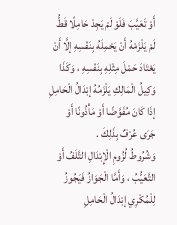أَوْ تَعَيَّبَ فَلَوْ لَمْ يَجِدْ حَامِلًا قَطُّ لَمْ يَلْزَمْهُ أَنْ يَحْمِلَهُ بِنَفْسِهِ إلَّا أَنْ يَعْتَادَ حَمْلَ مِثْلِهِ بِنَفْسِهِ ، وَكَذَا وَكِيلُ الْمَالِكِ يَلْزَمُهُ إبْدَالُ الْحَامِلِ إذَا كَانَ مُفَوَّضًا أَوْ مَأْذُونًا أَوْ جَرَى عُرْفٌ بِذَلِكَ .
وَشُرُوطُ لُزُومِ الْإِبْدَالِ التَّلَفُ أَوْ التَّعَيُّبُ ، وَأَمَّا الْجَوَازُ فَيَجُوزُ لِلْمُكْرِي إبْدَالُ الْحَامِلِ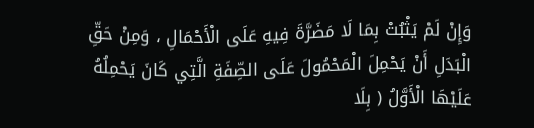وَإِنْ لَمْ يَثْبُتْ بِمَا لَا مَضَرَّةَ فِيهِ عَلَى الْأَحْمَالِ ، وَمِنْ حَقِّ الْبَدَلِ أَنْ يَحْمِلَ الْمَحْمُولَ عَلَى الصِّفَةِ الَّتِي كَانَ يَحْمِلُهُ عَلَيْهَا الْأَوَّلُ ( بِلَا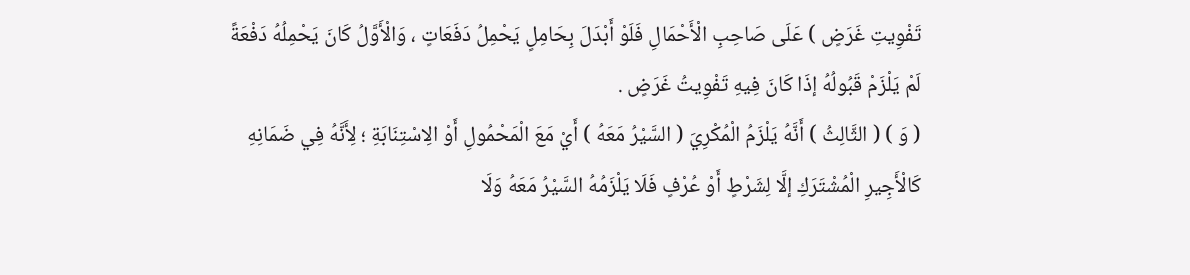تَفْوِيتِ غَرَضٍ ) عَلَى صَاحِبِ الْأَحْمَالِ فَلَوْ أَبْدَلَ بِحَامِلٍ يَحْمِلُ دَفَعَاتٍ ، وَالْأَوَّلُ كَانَ يَحْمِلُهُ دَفْعَةً لَمْ يَلْزَمْ قَبُولُهُ إذَا كَانَ فِيهِ تَفْوِيتُ غَرَضٍ .
( وَ ) ( الثَّالِثُ ) أَنَّهُ يَلْزَمُ الْمُكْرِيَ ( السَّيْرُ مَعَهُ ) أَيْ مَعَ الْمَحْمُولِ أَوْ الِاسْتِنَابَةِ ؛ لِأَنَّهُ فِي ضَمَانِهِ كَالْأَجِيرِ الْمُشْتَرَكِ إلَّا لِشَرْطٍ أَوْ عُرْفٍ فَلَا يَلْزَمُهُ السَّيْرُ مَعَهُ وَلَا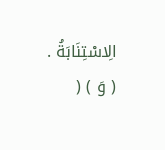الِاسْتِنَابَةُ .
( وَ ) (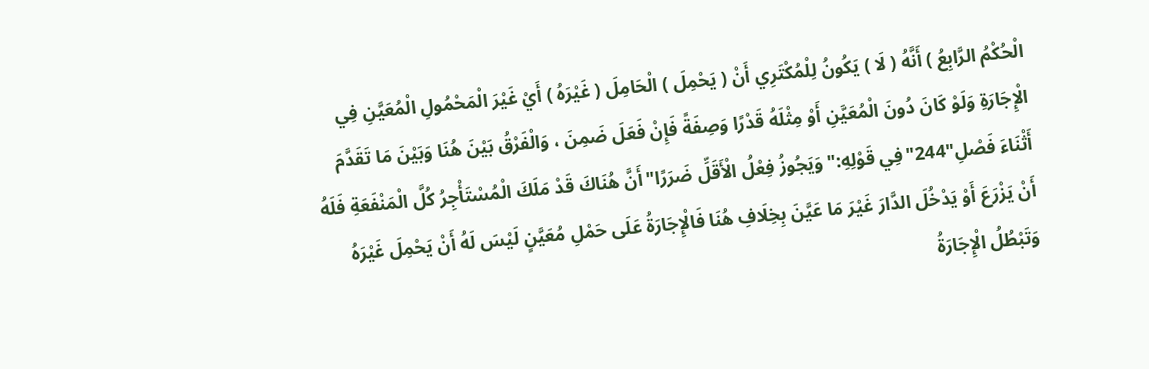الْحُكْمُ الرَّابِعُ ) أَنَّهُ ( لَا ) يَكُونُ لِلْمُكْتَرِي أَنْ ( يَحْمِلَ ) الْحَامِلَ ( غَيْرَهُ ) أَيْ غَيْرَ الْمَحْمُولِ الْمُعَيَّنِ فِي الْإِجَارَةِ وَلَوْ كَانَ دُونَ الْمُعَيَّنِ أَوْ مِثْلَهُ قَدْرًا وَصِفَةً فَإِنْ فَعَلَ ضَمِنَ ، وَالْفَرْقُ بَيْنَ هُنَا وَبَيْنَ مَا تَقَدَّمَ أَثْنَاءَ فَصْلِ"244"فِي قَوْلِهِ:"وَيَجُوزُ فِعْلُ الْأَقَلِّ ضَرَرًا"أَنَّ هُنَاكَ قَدْ مَلَكَ الْمُسْتَأْجِرُ كُلَّ الْمَنْفَعَةِ فَلَهُ أَنْ يَزْرَعَ أَوْ يَدْخُلَ الدَّارَ غَيْرَ مَا عَيَّنَ بِخِلَافِ هُنَا فَالْإِجَارَةُ عَلَى حَمْلِ مُعَيَّنٍ لَيْسَ لَهُ أَنْ يَحْمِلَ غَيْرَهُ وَتَبْطُلُ الْإِجَارَةُ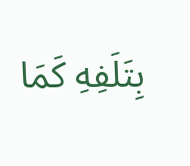بِتَلَفِهِ كَمَا